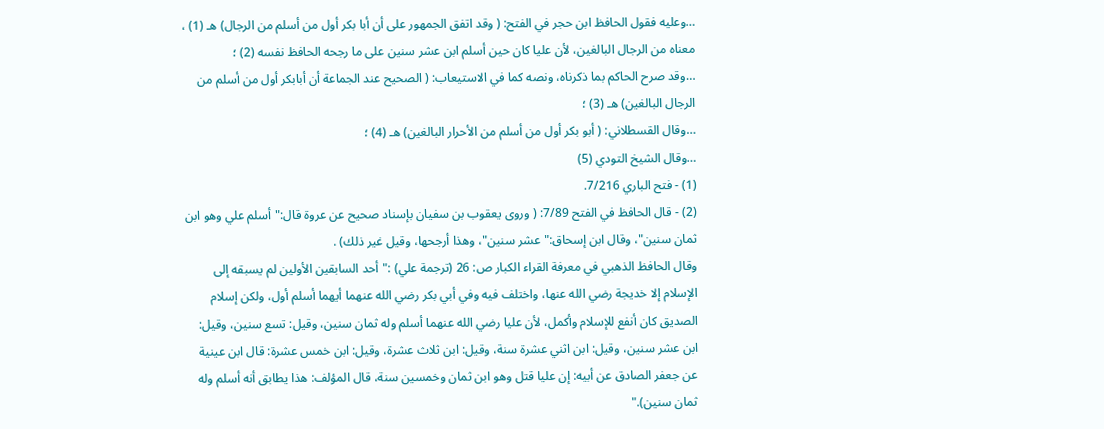…وعليه فقول الحافظ ابن حجر في الفتح: ( وقد اتفق الجمهور على أن أبا بكر أول من أسلم من الرجال) هـ (1) ، معناه من الرجال البالغين، لأن عليا كان حين أسلم ابن عشر سنين على ما رجحه الحافظ نفسه (2) ؛
…وقد صرح الحاكم بما ذكرناه، ونصه كما في الاستيعاب: ( الصحيح عند الجماعة أن أبابكر أول من أسلم من الرجال البالغين) هـ (3) ؛
…وقال القسطلاني: ( أبو بكر أول من أسلم من الأحرار البالغين) هـ (4) ؛
…وقال الشيخ التودي (5)
(1) - فتح الباري 7/216.
(2) - قال الحافظ في الفتح 7/89: ( وروى يعقوب بن سفيان بإسناد صحيح عن عروة قال:"أسلم علي وهو ابن ثمان سنين"، وقال ابن إسحاق:"عشر سنين"، وهذا أرجحها، وقيل غير ذلك) .
وقال الحافظ الذهبي في معرفة القراء الكبار ص: 26 (ترجمة علي) :"أحد السابقين الأولين لم يسبقه إلى الإسلام إلا خديجة رضي الله عنها، واختلف فيه وفي أبي بكر رضي الله عنهما أيهما أسلم أول، ولكن إسلام الصديق كان أنفع للإسلام وأكمل، لأن عليا رضي الله عنهما أسلم وله ثمان سنين، وقيل: تسع سنين، وقيل: ابن عشر سنين، وقيل: ابن اثني عشرة سنة، وقيل: ابن ثلاث عشرة، وقيل: ابن خمس عشرة: قال ابن عينية عن جعفر الصادق عن أبيه: إن عليا قتل وهو ابن ثمان وخمسين سنة، قال المؤلف: هذا يطابق أنه أسلم وله ثمان سنين)."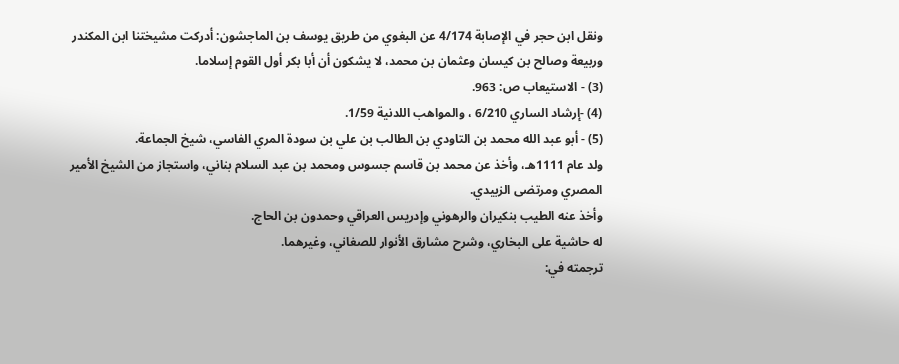ونقل ابن حجر في الإصابة 4/174 عن البغوي من طريق يوسف بن الماجشون: أدركت مشيختنا ابن المكندر وربيعة وصالح بن كيسان وعثمان بن محمد، لا يشكون أن أبا بكر أول القوم إسلاما.
(3) - الاستيعاب ص: 963.
(4) -إرشاد الساري 6/210 ، والمواهب اللدنية 1/59.
(5) - أبو عبد الله محمد بن التاودي بن الطالب بن علي بن سودة المري الفاسي، شيخ الجماعة.
ولد عام 1111هـ، وأخذ عن محمد بن قاسم جسوس ومحمد بن عبد السلام بناني، واستجاز من الشيخ الأمير المصري ومرتضى الزبيدي.
وأخذ عنه الطيب بنكيران والرهوني وإدريس العراقي وحمدون بن الحاج.
له حاشية على البخاري، وشرح مشارق الأنوار للصغاني، وغيرهما.
ترجمته في: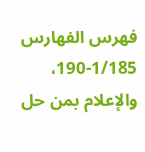فهرس الفهارس 1/185-190، والإعلام بمن حل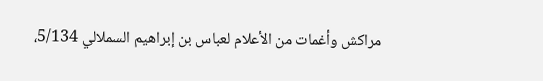مراكش وأغمات من الأعلام لعباس بن إبراهيم السملالي 5/134،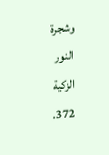وشجرة النور الزكية 372.